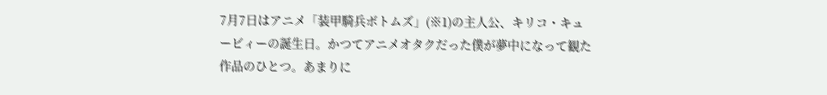7月7日はアニメ「装甲騎兵ボトムズ」(※1)の主人公、キリコ・キュービィーの誕生日。かつてアニメオタクだった僕が夢中になって観た作品のひとつ。あまりに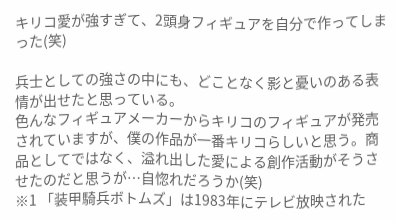キリコ愛が強すぎて、2頭身フィギュアを自分で作ってしまった(笑)

兵士としての強さの中にも、どことなく影と憂いのある表情が出せたと思っている。
色んなフィギュアメーカーからキリコのフィギュアが発売されていますが、僕の作品が一番キリコらしいと思う。商品としてではなく、溢れ出した愛による創作活動がそうさせたのだと思うが…自惚れだろうか(笑)
※1 「装甲騎兵ボトムズ」は1983年にテレビ放映された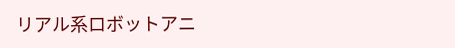リアル系ロボットアニ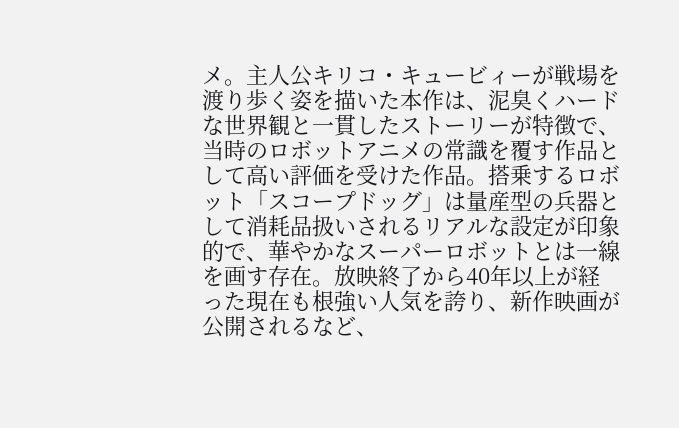メ。主人公キリコ・キュービィーが戦場を渡り歩く姿を描いた本作は、泥臭くハードな世界観と一貫したストーリーが特徴で、当時のロボットアニメの常識を覆す作品として高い評価を受けた作品。搭乗するロボット「スコープドッグ」は量産型の兵器として消耗品扱いされるリアルな設定が印象的で、華やかなスーパーロボットとは一線を画す存在。放映終了から40年以上が経った現在も根強い人気を誇り、新作映画が公開されるなど、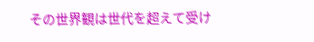その世界観は世代を超えて受け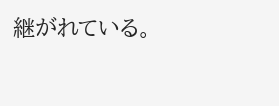継がれている。